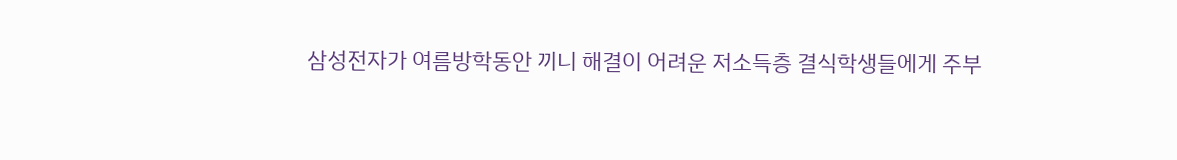삼성전자가 여름방학동안 끼니 해결이 어려운 저소득층 결식학생들에게 주부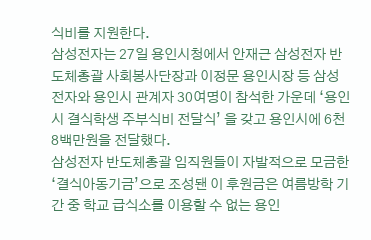식비를 지원한다.
삼성전자는 27일 용인시청에서 안재근 삼성전자 반도체총괄 사회봉사단장과 이정문 용인시장 등 삼성전자와 용인시 관계자 30여명이 참석한 가운데 ‘용인시 결식학생 주부식비 전달식’ 을 갖고 용인시에 6천8백만원을 전달했다.
삼성전자 반도체총괄 임직원들이 자발적으로 모금한 ‘결식아동기금’으로 조성됀 이 후원금은 여름방학 기간 중 학교 급식소를 이용할 수 없는 용인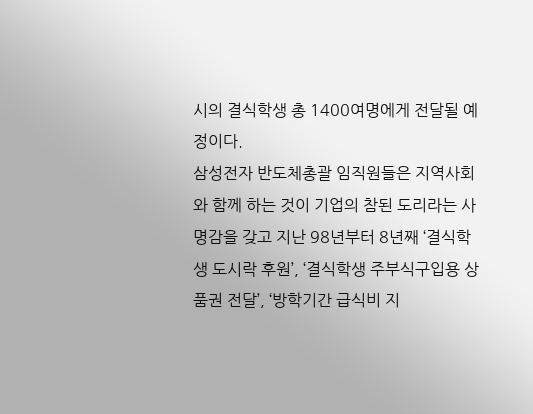시의 결식학생 총 1400여명에게 전달될 예정이다.
삼성전자 반도체총괄 임직원들은 지역사회와 함께 하는 것이 기업의 참된 도리라는 사명감을 갖고 지난 98년부터 8년째 ‘결식학생 도시락 후원’, ‘결식학생 주부식구입용 상품권 전달’, ‘방학기간 급식비 지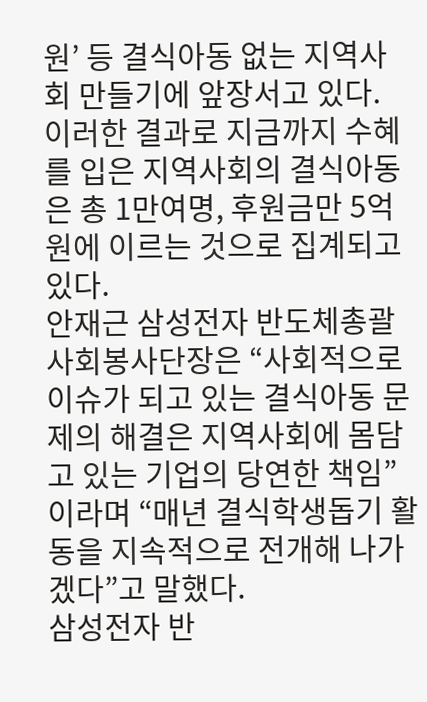원’ 등 결식아동 없는 지역사회 만들기에 앞장서고 있다.
이러한 결과로 지금까지 수혜를 입은 지역사회의 결식아동은 총 1만여명, 후원금만 5억원에 이르는 것으로 집계되고 있다.
안재근 삼성전자 반도체총괄 사회봉사단장은 “사회적으로 이슈가 되고 있는 결식아동 문제의 해결은 지역사회에 몸담고 있는 기업의 당연한 책임”이라며 “매년 결식학생돕기 활동을 지속적으로 전개해 나가겠다”고 말했다.
삼성전자 반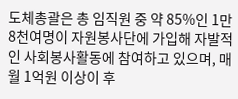도체총괄은 총 임직원 중 약 85%인 1만8천여명이 자원봉사단에 가입해 자발적인 사회봉사활동에 참여하고 있으며, 매월 1억원 이상이 후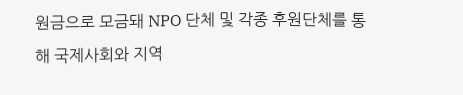원금으로 모금돼 NPO 단체 및 각종 후원단체를 통해 국제사회와 지역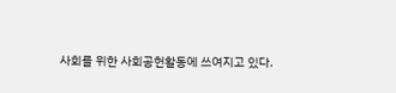사회를 위한 사회공헌활동에 쓰여지고 있다.